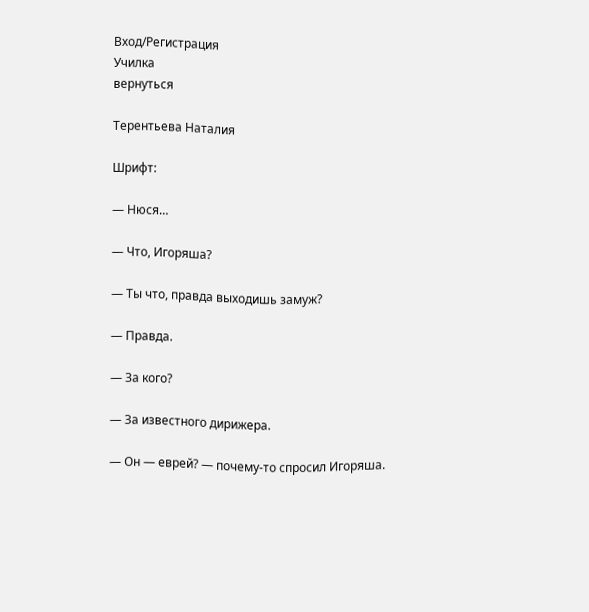Вход/Регистрация
Училка
вернуться

Терентьева Наталия

Шрифт:

— Нюся…

— Что, Игоряша?

— Ты что, правда выходишь замуж?

— Правда.

— За кого?

— За известного дирижера.

— Он — еврей? — почему-то спросил Игоряша.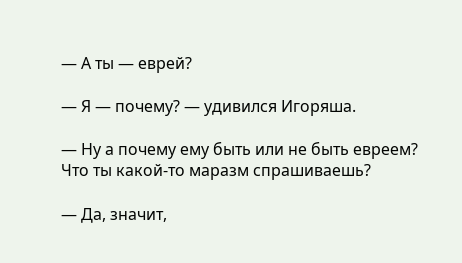— А ты — еврей?

— Я — почему? — удивился Игоряша.

— Ну а почему ему быть или не быть евреем? Что ты какой-то маразм спрашиваешь?

— Да, значит,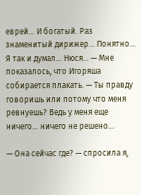еврей… И богатый. Раз знаменитый дирижер… Понятно… Я так и думал… Нюся… — Мне показалось, что Игоряша собирается плакать. — Ты правду говоришь или потому что меня ревнуешь? Ведь у меня еще ничего… ничего не решено…

— Она сейчас где? — спросила я,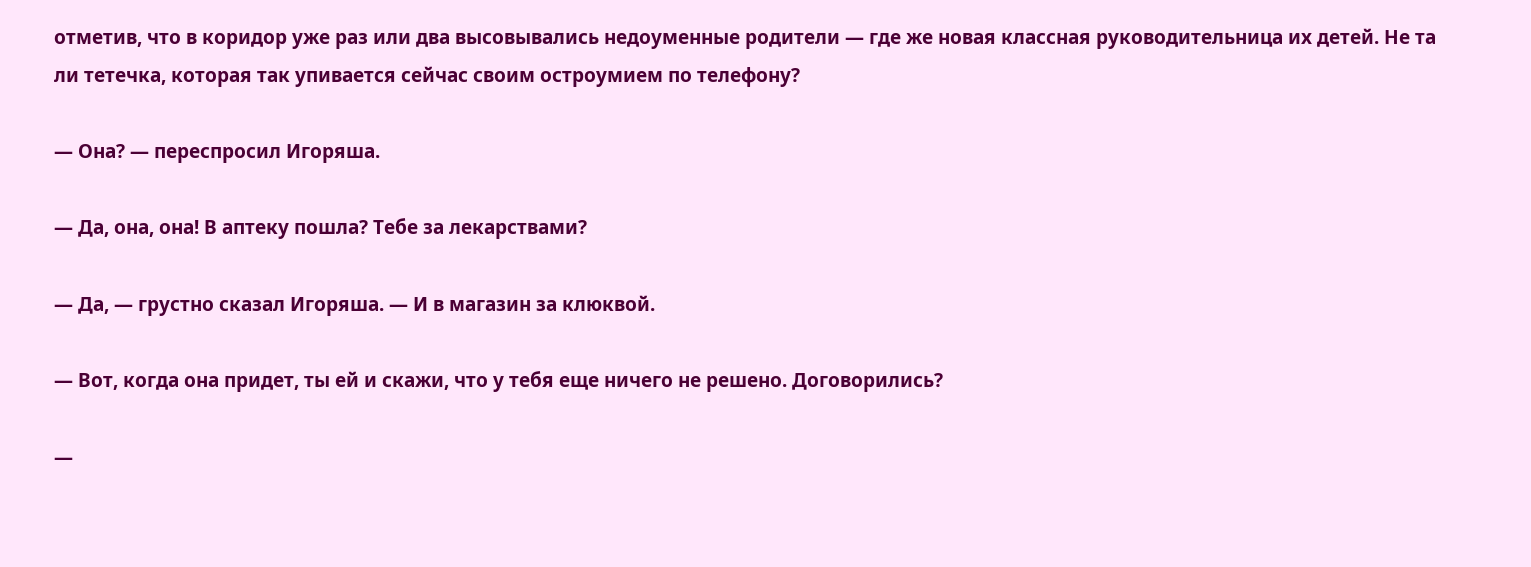отметив, что в коридор уже раз или два высовывались недоуменные родители — где же новая классная руководительница их детей. Не та ли тетечка, которая так упивается сейчас своим остроумием по телефону?

— Она? — переспросил Игоряша.

— Да, она, она! В аптеку пошла? Тебе за лекарствами?

— Да, — грустно сказал Игоряша. — И в магазин за клюквой.

— Вот, когда она придет, ты ей и скажи, что у тебя еще ничего не решено. Договорились?

—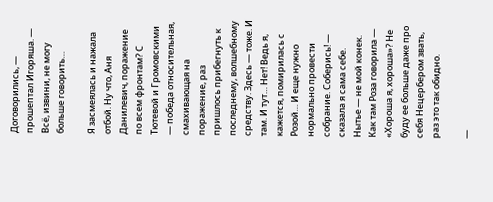Договорились, — прошептал Игоряша. — Всё, извини, не могу больше говорить…

Я засмеялась и нажала отбой. Ну что, Аня Данилевич, поражение по всем фронтам? С Тютевой и Громовскими — победа относительная, смахивающая на поражение, раз пришлось прибегнуть к последнему, волшебному средству. Здесь — тоже. И там. И тут… Нет! Ведь я, кажется, помирилась с Розой… И еще нужно нормально провести собрание. Соберись! — сказала я сама себе. Нытье — не мой конек. Как там Роза говорила — «Хороша я, хороша»? Не буду ее больше даже про себя Нецербером звать, раз это так обидно.

—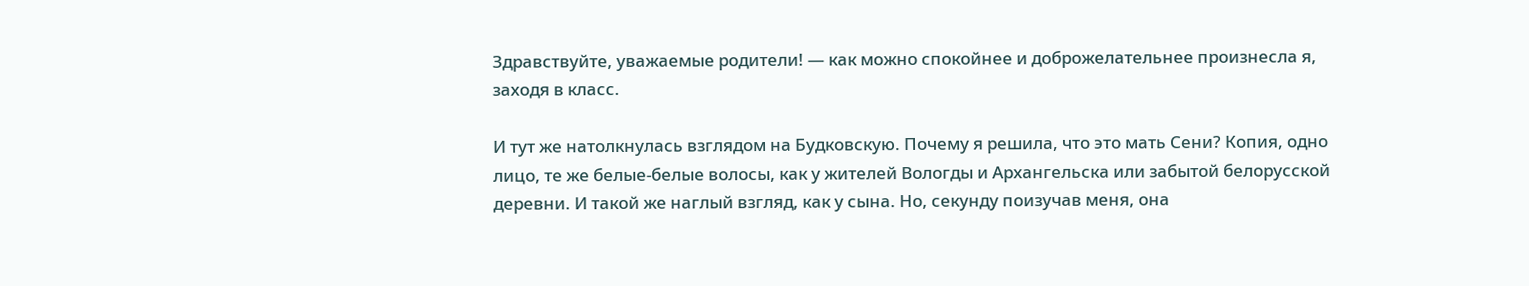Здравствуйте, уважаемые родители! — как можно спокойнее и доброжелательнее произнесла я, заходя в класс.

И тут же натолкнулась взглядом на Будковскую. Почему я решила, что это мать Сени? Копия, одно лицо, те же белые-белые волосы, как у жителей Вологды и Архангельска или забытой белорусской деревни. И такой же наглый взгляд, как у сына. Но, секунду поизучав меня, она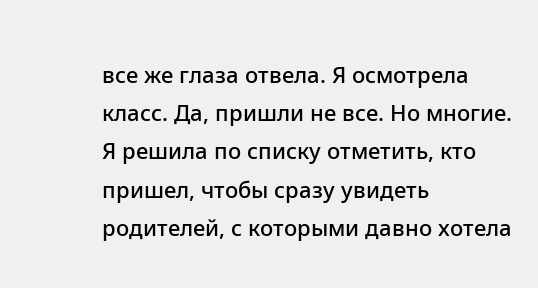все же глаза отвела. Я осмотрела класс. Да, пришли не все. Но многие. Я решила по списку отметить, кто пришел, чтобы сразу увидеть родителей, с которыми давно хотела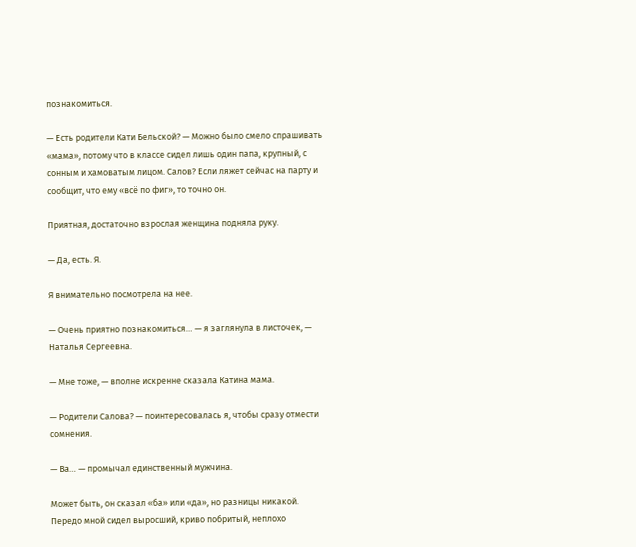познакомиться.

— Есть родители Кати Бельской? — Можно было смело спрашивать «мама», потому что в классе сидел лишь один папа, крупный, с сонным и хамоватым лицом. Салов? Если ляжет сейчас на парту и сообщит, что ему «всё по фиг», то точно он.

Приятная, достаточно взрослая женщина подняла руку.

— Да, есть. Я.

Я внимательно посмотрела на нее.

— Очень приятно познакомиться… — я заглянула в листочек, — Наталья Сергеевна.

— Мне тоже, — вполне искренне сказала Катина мама.

— Родители Салова? — поинтересовалась я, чтобы сразу отмести сомнения.

— Ва… — промычал единственный мужчина.

Может быть, он сказал «ба» или «да», но разницы никакой. Передо мной сидел выросший, криво побритый, неплохо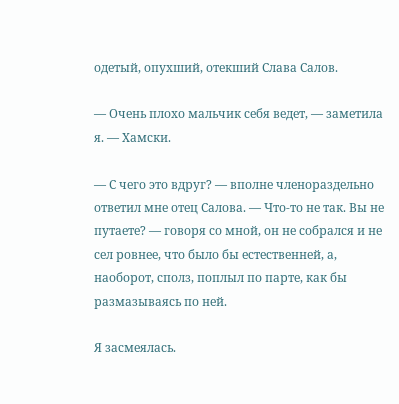одетый, опухший, отекший Слава Салов.

— Очень плохо мальчик себя ведет, — заметила я. — Хамски.

— С чего это вдруг? — вполне членораздельно ответил мне отец Салова. — Что-то не так. Вы не путаете? — говоря со мной, он не собрался и не сел ровнее, что было бы естественней, а, наоборот, сполз, поплыл по парте, как бы размазываясь по ней.

Я засмеялась.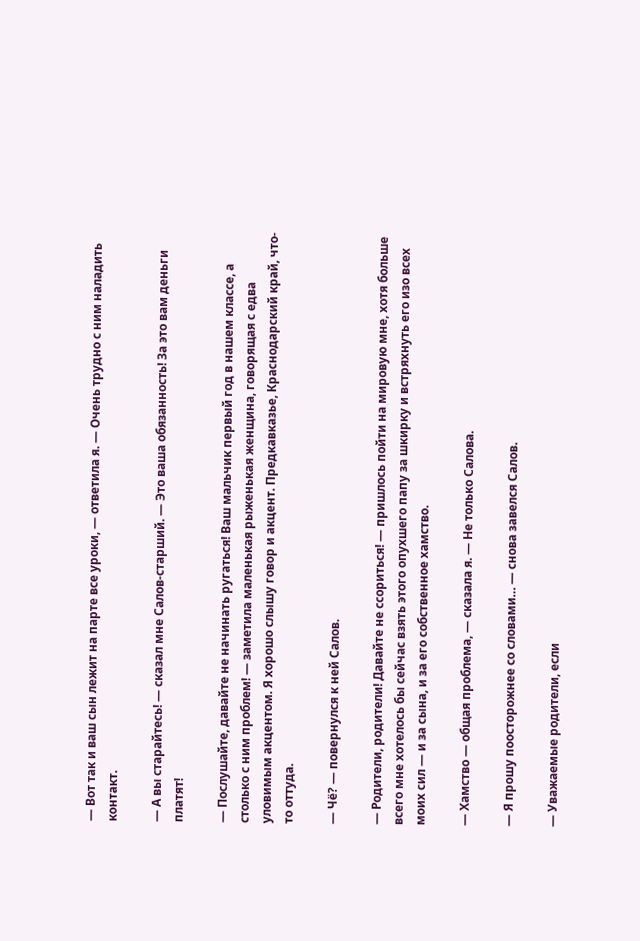— Вот так и ваш сын лежит на парте все уроки, — ответила я. — Очень трудно с ним наладить контакт.

— А вы старайтесь! — сказал мне Салов-старший. — Это ваша обязанность! За это вам деньги платят!

— Послушайте, давайте не начинать ругаться! Ваш мальчик первый год в нашем классе, а столько с ним проблем! — заметила маленькая рыженькая женщина, говорящая с едва уловимым акцентом. Я хорошо слышу говор и акцент. Предкавказье, Краснодарский край, что-то оттуда.

— Чё? — повернулся к ней Салов.

— Родители, родители! Давайте не ссориться! — пришлось пойти на мировую мне, хотя больше всего мне хотелось бы сейчас взять этого опухшего папу за шкирку и встряхнуть его изо всех моих сил — и за сына, и за его собственное хамство.

— Хамство — общая проблема, — сказала я. — Не только Салова.

— Я прошу поосторожнее со словами… — снова завелся Салов.

— Уважаемые родители, если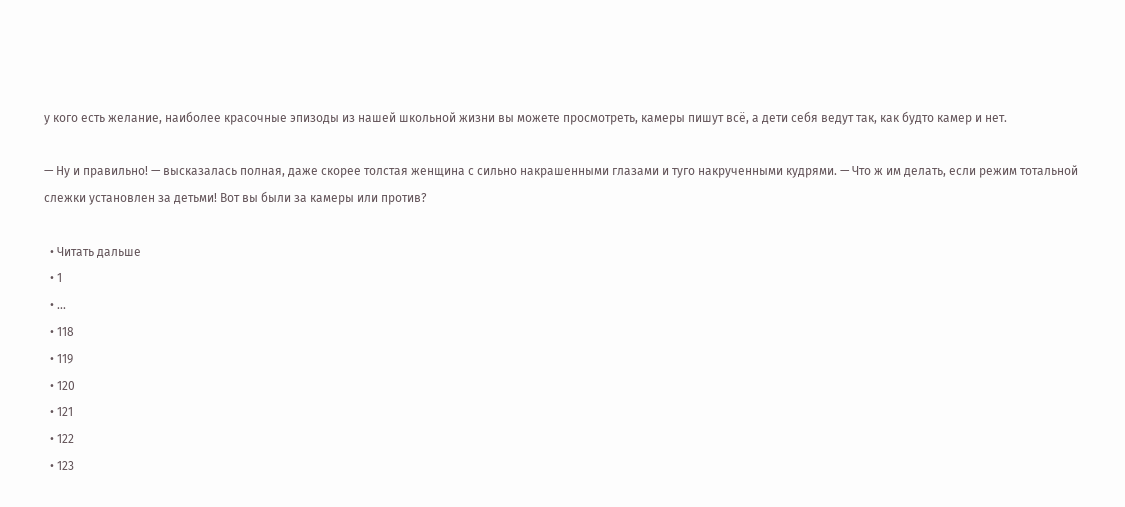у кого есть желание, наиболее красочные эпизоды из нашей школьной жизни вы можете просмотреть, камеры пишут всё, а дети себя ведут так, как будто камер и нет.

— Ну и правильно! — высказалась полная, даже скорее толстая женщина с сильно накрашенными глазами и туго накрученными кудрями. — Что ж им делать, если режим тотальной слежки установлен за детьми! Вот вы были за камеры или против?

  • Читать дальше
  • 1
  • ...
  • 118
  • 119
  • 120
  • 121
  • 122
  • 123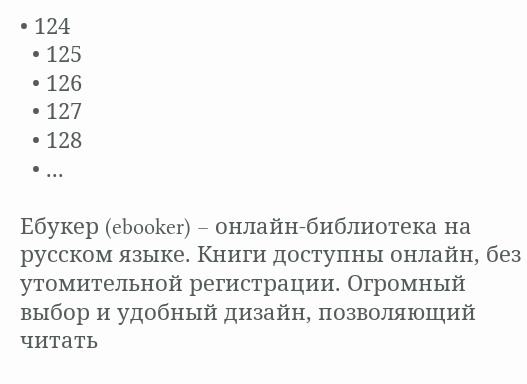• 124
  • 125
  • 126
  • 127
  • 128
  • ...

Ебукер (ebooker) – онлайн-библиотека на русском языке. Книги доступны онлайн, без утомительной регистрации. Огромный выбор и удобный дизайн, позволяющий читать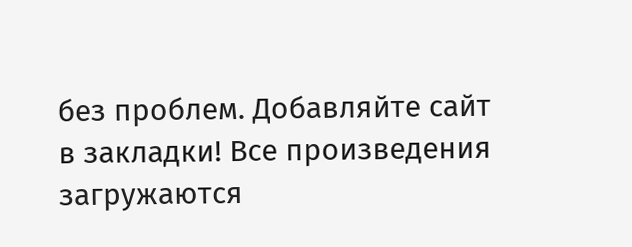без проблем. Добавляйте сайт в закладки! Все произведения загружаются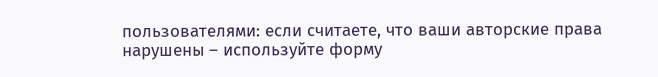пользователями: если считаете, что ваши авторские права нарушены – используйте форму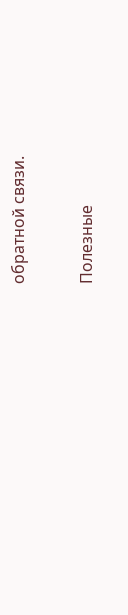обратной связи.

Полезные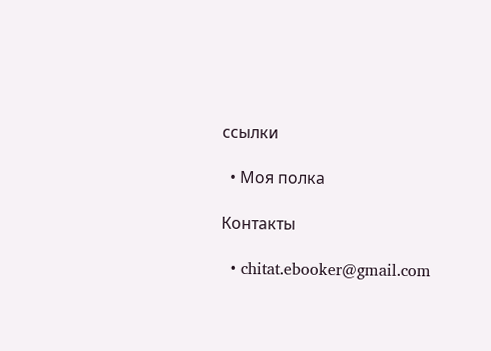ссылки

  • Моя полка

Контакты

  • chitat.ebooker@gmail.com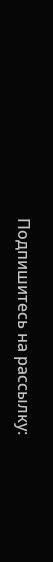Подпишитесь на рассылку: